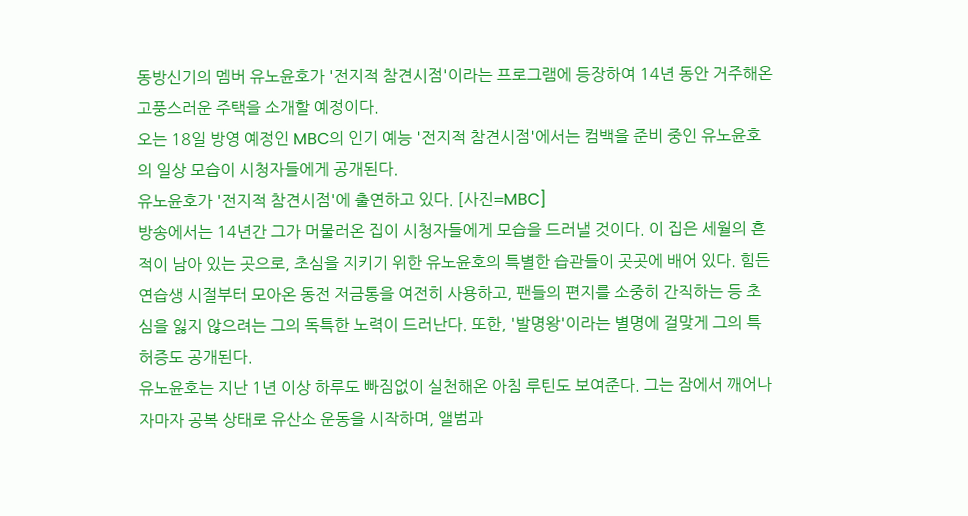동방신기의 멤버 유노윤호가 '전지적 참견시점'이라는 프로그램에 등장하여 14년 동안 거주해온 고풍스러운 주택을 소개할 예정이다.
오는 18일 방영 예정인 MBC의 인기 예능 '전지적 참견시점'에서는 컴백을 준비 중인 유노윤호의 일상 모습이 시청자들에게 공개된다.
유노윤호가 '전지적 참견시점'에 출연하고 있다. [사진=MBC]
방송에서는 14년간 그가 머물러온 집이 시청자들에게 모습을 드러낼 것이다. 이 집은 세월의 흔적이 남아 있는 곳으로, 초심을 지키기 위한 유노윤호의 특별한 습관들이 곳곳에 배어 있다. 힘든 연습생 시절부터 모아온 동전 저금통을 여전히 사용하고, 팬들의 편지를 소중히 간직하는 등 초심을 잃지 않으려는 그의 독특한 노력이 드러난다. 또한, '발명왕'이라는 별명에 걸맞게 그의 특허증도 공개된다.
유노윤호는 지난 1년 이상 하루도 빠짐없이 실천해온 아침 루틴도 보여준다. 그는 잠에서 깨어나자마자 공복 상태로 유산소 운동을 시작하며, 앨범과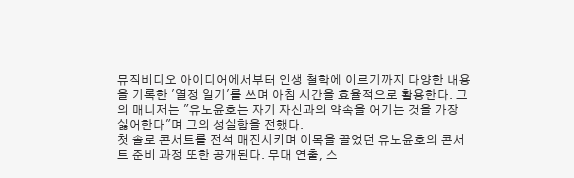뮤직비디오 아이디어에서부터 인생 철학에 이르기까지 다양한 내용을 기록한 '열정 일기'를 쓰며 아침 시간을 효율적으로 활용한다. 그의 매니저는 "유노윤호는 자기 자신과의 약속을 어기는 것을 가장 싫어한다"며 그의 성실함을 전했다.
첫 솔로 콘서트를 전석 매진시키며 이목을 끌었던 유노윤호의 콘서트 준비 과정 또한 공개된다. 무대 연출, 스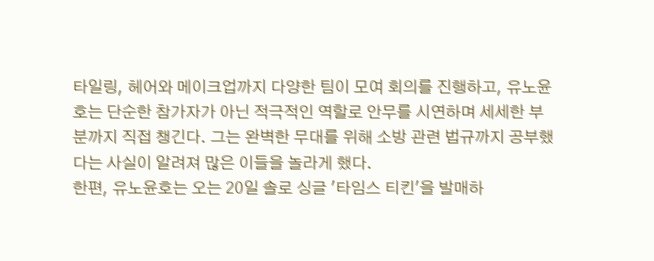타일링, 헤어와 메이크업까지 다양한 팀이 모여 회의를 진행하고, 유노윤호는 단순한 참가자가 아닌 적극적인 역할로 안무를 시연하며 세세한 부분까지 직접 챙긴다. 그는 완벽한 무대를 위해 소방 관련 법규까지 공부했다는 사실이 알려져 많은 이들을 놀라게 했다.
한편, 유노윤호는 오는 20일 솔로 싱글 '타임스 티킨'을 발매하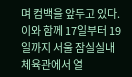며 컴백을 앞두고 있다. 이와 함께 17일부터 19일까지 서울 잠실실내체육관에서 열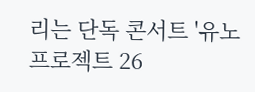리는 단독 콘서트 '유노 프로젝트 26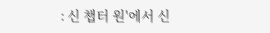: 신 챕터 원'에서 신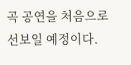곡 공연을 처음으로 선보일 예정이다.